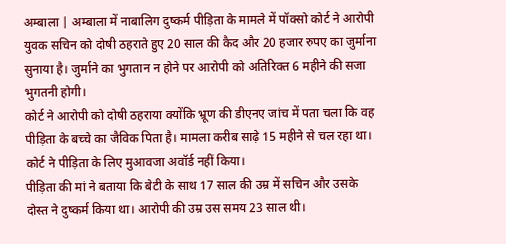अम्बाला | अम्बाला में नाबालिग दुष्कर्म पीड़िता के मामले में पॉक्सो कोर्ट ने आरोपी युवक सचिन को दोषी ठहराते हुए 20 साल की कैद और 20 हजार रुपए का जुर्माना सुनाया है। जुर्माने का भुगतान न होने पर आरोपी को अतिरिक्त 6 महीने की सजा भुगतनी होगी।
कोर्ट ने आरोपी को दोषी ठहराया क्योंकि भ्रूण की डीएनए जांच में पता चला कि वह पीड़िता के बच्चे का जैविक पिता है। मामला करीब साढ़े 15 महीने से चल रहा था। कोर्ट ने पीड़िता के लिए मुआवजा अवॉर्ड नहीं किया।
पीड़िता की मां ने बताया कि बेटी के साथ 17 साल की उम्र में सचिन और उसके दोस्त ने दुष्कर्म किया था। आरोपी की उम्र उस समय 23 साल थी।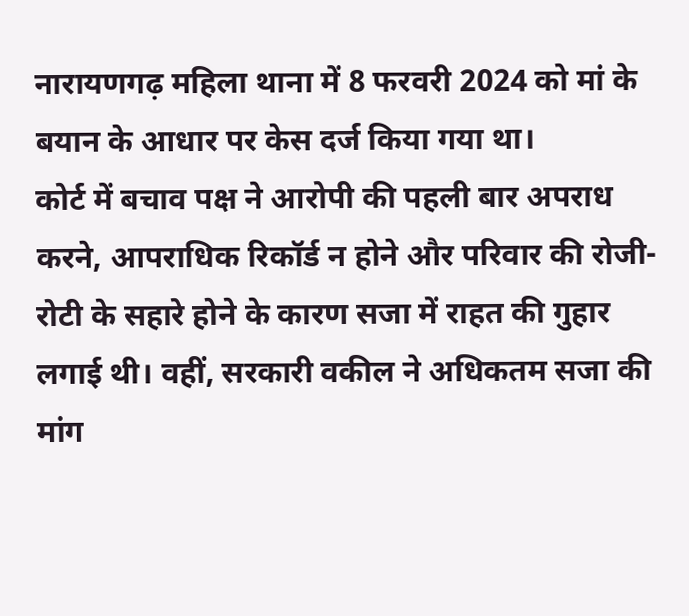नारायणगढ़ महिला थाना में 8 फरवरी 2024 को मां के बयान के आधार पर केस दर्ज किया गया था।
कोर्ट में बचाव पक्ष ने आरोपी की पहली बार अपराध करने, आपराधिक रिकॉर्ड न होने और परिवार की रोजी-रोटी के सहारे होने के कारण सजा में राहत की गुहार लगाई थी। वहीं, सरकारी वकील ने अधिकतम सजा की मांग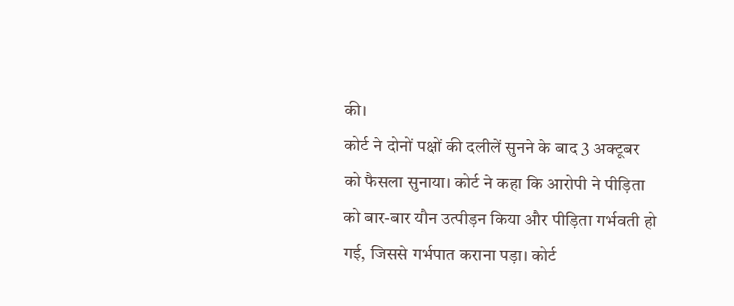की।
कोर्ट ने दोनों पक्षों की दलीलें सुनने के बाद 3 अक्टूबर को फैसला सुनाया। कोर्ट ने कहा कि आरोपी ने पीड़िता को बार-बार यौन उत्पीड़न किया और पीड़िता गर्भवती हो गई, जिससे गर्भपात कराना पड़ा। कोर्ट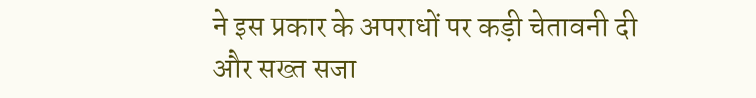ने इस प्रकार के अपराधों पर कड़ी चेतावनी दी और सख्त सजा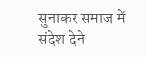सुनाकर समाज में संदेश देने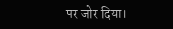पर जोर दिया।